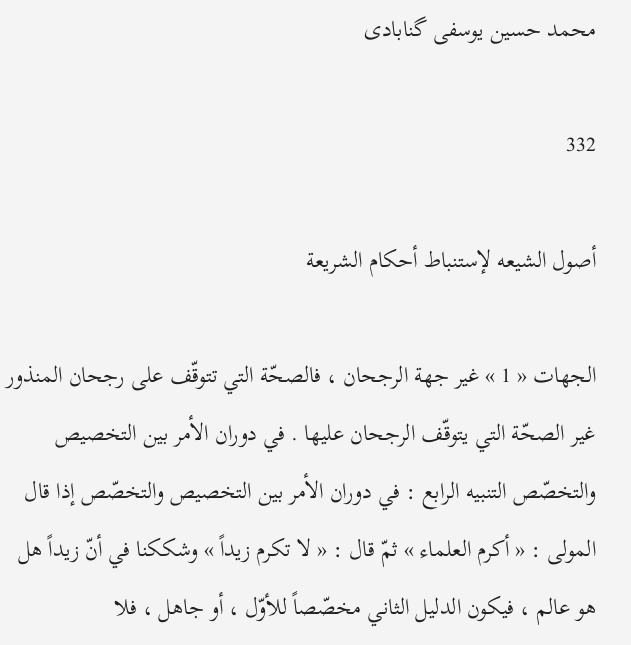محمد حسين يوسفى گنابادى

332

أصول الشيعه لإستنباط أحكام الشريعة

الجهات « 1 » غير جهة الرجحان ، فالصحّة التي تتوقّف على رجحان المنذور غير الصحّة التي يتوقّف الرجحان عليها . في دوران الأمر بين التخصيص والتخصّص التنبيه الرابع : في دوران الأمر بين التخصيص والتخصّص إذا قال المولى : « أكرم العلماء » ثمّ قال : « لا تكرم زيداً » وشككنا في أنّ زيداً هل هو عالم ، فيكون الدليل الثاني مخصّصاً للأوّل ، أو جاهل ، فلا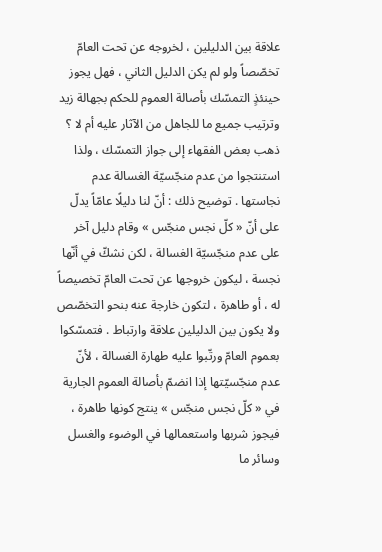علاقة بين الدليلين ، لخروجه عن تحت العامّ تخصّصاً ولو لم يكن الدليل الثاني ، فهل يجوز حينئذٍ التمسّك بأصالة العموم للحكم بجهالة زيد وترتيب جميع ما للجاهل من الآثار عليه أم لا ؟ ذهب بعض الفقهاء إلى جواز التمسّك ، ولذا استنتجوا من عدم منجّسيّة الغسالة عدم نجاستها . توضيح ذلك : أنّ لنا دليلًا عامّاً يدلّ على أنّ « كلّ نجس منجّس » وقام دليل آخر على عدم منجّسيّة الغسالة ، لكن نشكّ في أنّها نجسة ، ليكون خروجها عن تحت العامّ تخصيصاً له ، أو طاهرة ، لتكون خارجة عنه بنحو التخصّص ولا يكون بين الدليلين علاقة وارتباط . فتمسّكوا بعموم العامّ ورتّبوا عليه طهارة الغسالة ، لأنّ عدم منجّسيّتها إذا انضمّ بأصالة العموم الجارية في « كلّ نجس منجّس » ينتج كونها طاهرة ، فيجوز شربها واستعمالها في الوضوء والغسل وسائر ما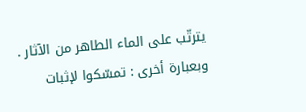يترتّب على الماء الطاهر من الآثار . وبعبارة أخرى : تمسّكوا لإثبات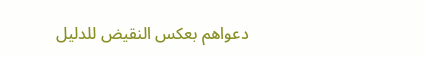دعواهم بعكس النقيض للدليل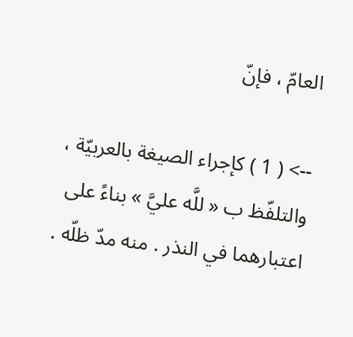العامّ ، فإنّ

--> ( 1 ) كإجراء الصيغة بالعربيّة ، والتلفّظ ب « للَّه عليَّ » بناءً على اعتبارهما في النذر . منه مدّ ظلّه .